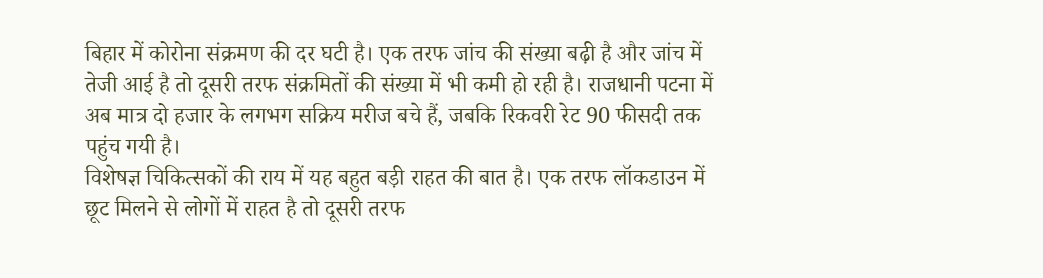बिहार में कोरोना संक्रमण की दर घटी है। एक तरफ जांच की संख्या बढ़ी है और जांच में तेजी आई है तो दूसरी तरफ संक्रमितों की संख्या में भी कमी हो रही है। राजधानी पटना में अब मात्र दो हजार के लगभग सक्रिय मरीज बचे हैं, जबकि रिकवरी रेट 90 फीसदी तक पहुंच गयी है।
विशेषज्ञ चिकित्सकों की राय में यह बहुत बड़ी राहत की बात है। एक तरफ लॉकडाउन में छूट मिलने से लोगों में राहत है तो दूसरी तरफ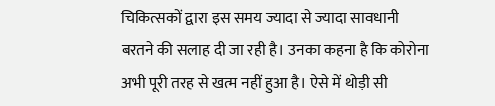चिकित्सकों द्वारा इस समय ज्यादा से ज्यादा सावधानी बरतने की सलाह दी जा रही है। उनका कहना है कि कोरोना अभी पूरी तरह से खत्म नहीं हुआ है। ऐसे में थोड़ी सी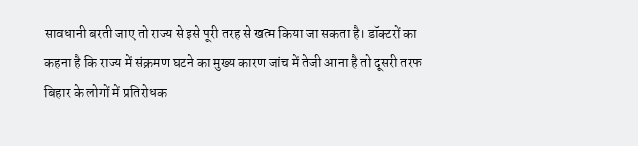सावधानी बरती जाए तो राज्य से इसे पूरी तरह से खत्म किया जा सकता है। डॉक्टरों का कहना है कि राज्य में संक्रमण घटने का मुख्य कारण जांच में तेजी आना है तो दूसरी तरफ बिहार के लोगों में प्रतिरोधक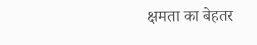क्षमता का बेहतर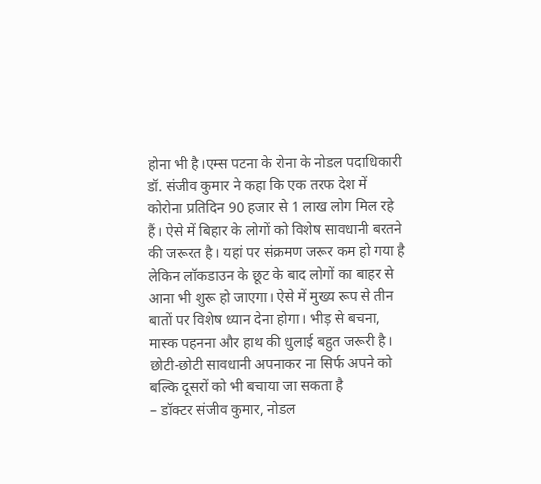होना भी है।एम्स पटना के रोना के नोडल पदाधिकारी डॉ. संजीव कुमार ने कहा कि एक तरफ देश में कोरोना प्रतिदिन 90 हजार से 1 लाख लोग मिल रहे हैं। ऐसे में बिहार के लोगों को विशेष सावधानी बरतने की जरूरत है। यहां पर संक्रमण जरूर कम हो गया है लेकिन लॉकडाउन के छूट के बाद लोगों का बाहर से आना भी शुरू हो जाएगा। ऐसे में मुख्य रूप से तीन बातों पर विशेष ध्यान देना होगा। भीड़ से बचना, मास्क पहनना और हाथ की धुलाई बहुत जरूरी है। छोटी-छोटी सावधानी अपनाकर ना सिर्फ अपने को बल्कि दूसरों को भी बचाया जा सकता है
– डॉक्टर संजीव कुमार, नोडल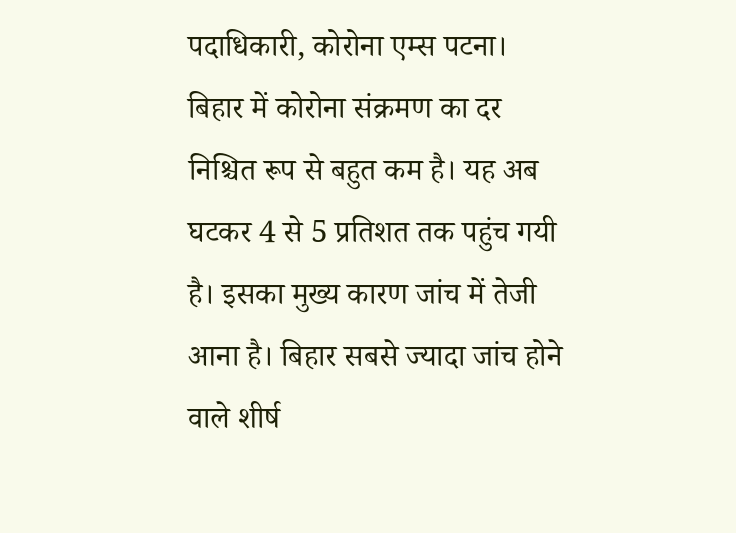पदाधिकारी, कोरोना एम्स पटना।
बिहार में कोरोना संक्रमण का दर निश्चित रूप से बहुत कम है। यह अब घटकर 4 से 5 प्रतिशत तक पहुंच गयी है। इसका मुख्य कारण जांच में तेजी आना है। बिहार सबसे ज्यादा जांच होने वाले शीर्ष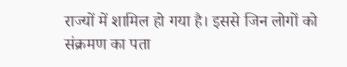राज्यों में शामिल हो गया है। इससे जिन लोगों को संक्रमण का पता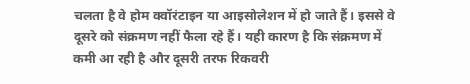चलता है वे होम क्वॉरंटाइन या आइसोलेशन में हो जाते हैं। इससे वे दूसरे को संक्रमण नहीं फैला रहे हैं। यही कारण है कि संक्रमण में कमी आ रही है और दूसरी तरफ रिकवरी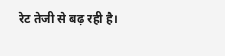रेट तेजी से बढ़ रही है।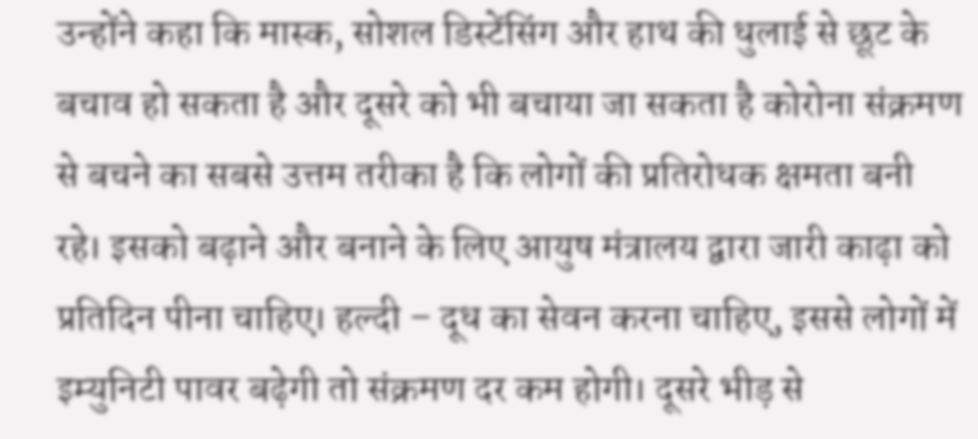उन्होंने कहा कि मास्क, सोशल डिस्टेंसिंग और हाथ की धुलाई से छूट के बचाव हो सकता है और दूसरे को भी बचाया जा सकता है कोरोना संक्रमण से बचने का सबसे उत्तम तरीका है कि लोगों की प्रतिरोधक क्षमता बनी रहे। इसको बढ़ाने और बनाने के लिए आयुष मंत्रालय द्वारा जारी काढ़ा को प्रतिदिन पीना चाहिए। हल्दी – दूध का सेवन करना चाहिए, इससे लोगों में इम्युनिटी पावर बढ़ेगी तो संक्रमण दर कम होगी। दूसरे भीड़ से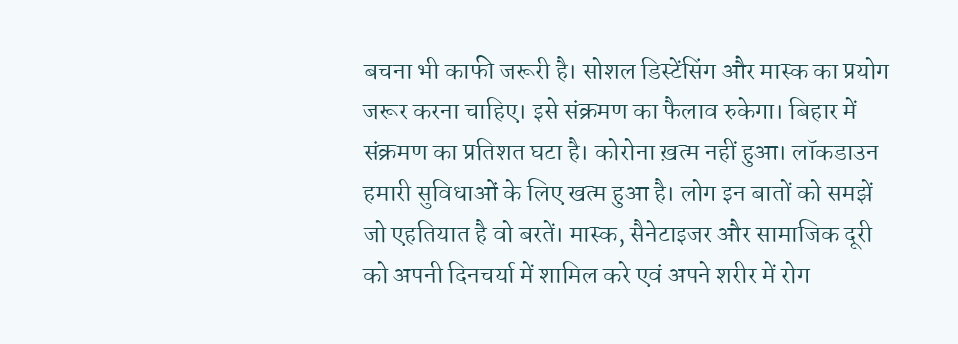बचना भी काफी जरूरी है। सोशल डिस्टेंसिंग और मास्क का प्रयोग जरूर करना चाहिए। इसे संक्रमण का फैलाव रुकेगा। बिहार में संक्रमण का प्रतिशत घटा है। कोरोना ख़त्म नहीं हुआ। लॉकडाउन हमारी सुविधाओं के लिए खत्म हुआ है। लोग इन बातों को समझें जो एहतियात है वो बरतें। मास्क, सैनेटाइजर और सामाजिक दूरी को अपनी दिनचर्या में शामिल करे एवं अपने शरीर में रोग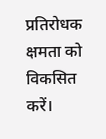प्रतिरोधक क्षमता को विकसित करें।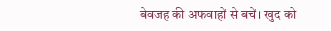बेवजह की अफवाहों से बचें। खुद को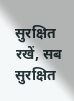सुरक्षित रखें, सब सुरक्षित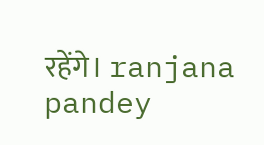रहेंगे। ranjana pandey